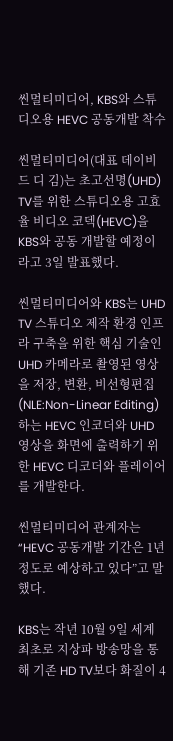씬멀티미디어, KBS와 스튜디오용 HEVC 공동개발 착수

씬멀티미디어(대표 데이비드 디 김)는 초고선명(UHD) TV를 위한 스튜디오용 고효율 비디오 코덱(HEVC)을 KBS와 공동 개발할 예정이라고 3일 발표했다.

씬멀티미디어와 KBS는 UHD TV 스튜디오 제작 환경 인프라 구축을 위한 핵심 기술인 UHD 카메라로 촬영된 영상을 저장, 변환, 비선형편집(NLE:Non-Linear Editing)하는 HEVC 인코더와 UHD 영상을 화면에 출력하기 위한 HEVC 디코더와 플레이어를 개발한다.

씬멀티미디어 관계자는 “HEVC 공동개발 기간은 1년 정도로 예상하고 있다”고 말했다.

KBS는 작년 10월 9일 세계 최초로 지상파 방송망을 통해 기존 HD TV보다 화질이 4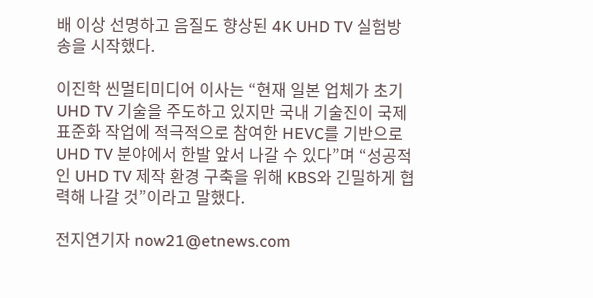배 이상 선명하고 음질도 향상된 4K UHD TV 실험방송을 시작했다.

이진학 씬멀티미디어 이사는 “현재 일본 업체가 초기 UHD TV 기술을 주도하고 있지만 국내 기술진이 국제표준화 작업에 적극적으로 참여한 HEVC를 기반으로 UHD TV 분야에서 한발 앞서 나갈 수 있다”며 “성공적인 UHD TV 제작 환경 구축을 위해 KBS와 긴밀하게 협력해 나갈 것”이라고 말했다.

전지연기자 now21@etnews.com